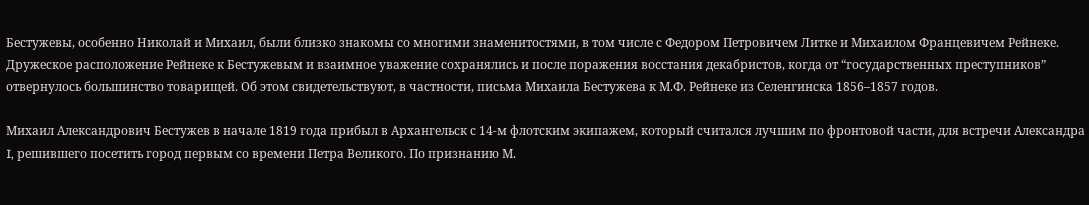Бестужевы, особенно Николай и Михаил, были близко знакомы со многими знаменитостями, в том числе с Федором Петровичем Литке и Михаилом Францевичем Рейнеке. Дружеское расположение Рейнеке к Бестужевым и взаимное уважение сохранялись и после поражения восстания декабристов, когда от “государственных преступников” отвернулось большинство товарищей. Об этом свидетельствуют, в частности, письма Михаила Бестужева к М.Ф. Рейнеке из Селенгинска 1856–1857 годов.

Михаил Александрович Бестужев в начале 1819 года прибыл в Архангельск с 14-м флотским экипажем, который считался лучшим по фронтовой части, для встречи Александра I, решившего посетить город первым со времени Петра Великого. По признанию М.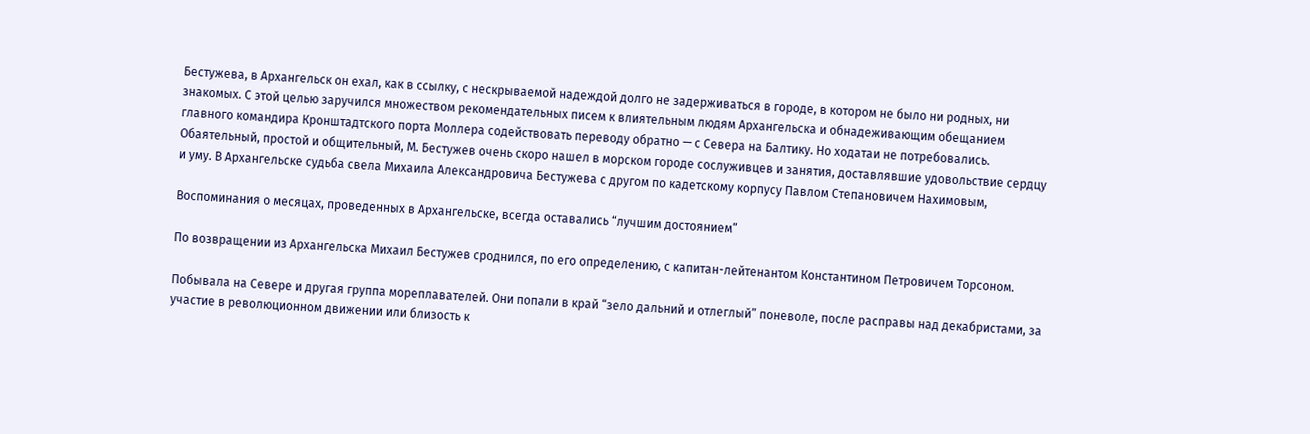Бестужева, в Архангельск он ехал, как в ссылку, с нескрываемой надеждой долго не задерживаться в городе, в котором не было ни родных, ни знакомых. С этой целью заручился множеством рекомендательных писем к влиятельным людям Архангельска и обнадеживающим обещанием главного командира Кронштадтского порта Моллера содействовать переводу обратно — с Севера на Балтику. Но ходатаи не потребовались. Обаятельный, простой и общительный, М. Бестужев очень скоро нашел в морском городе сослуживцев и занятия, доставлявшие удовольствие сердцу и уму. В Архангельске судьба свела Михаила Александровича Бестужева с другом по кадетскому корпусу Павлом Степановичем Нахимовым,

Воспоминания о месяцах, проведенных в Архангельске, всегда оставались “лучшим достоянием”

По возвращении из Архангельска Михаил Бестужев сроднился, по его определению, с капитан-лейтенантом Константином Петровичем Торсоном.

Побывала на Севере и другая группа мореплавателей. Они попали в край “зело дальний и отлеглый” поневоле, после расправы над декабристами, за участие в революционном движении или близость к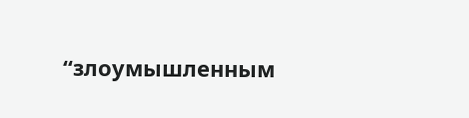“злоумышленным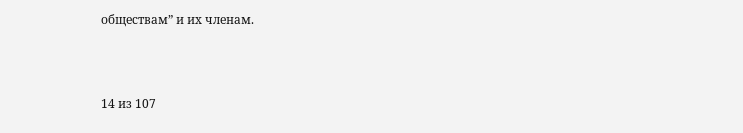обществам” и их членам.



14 из 107